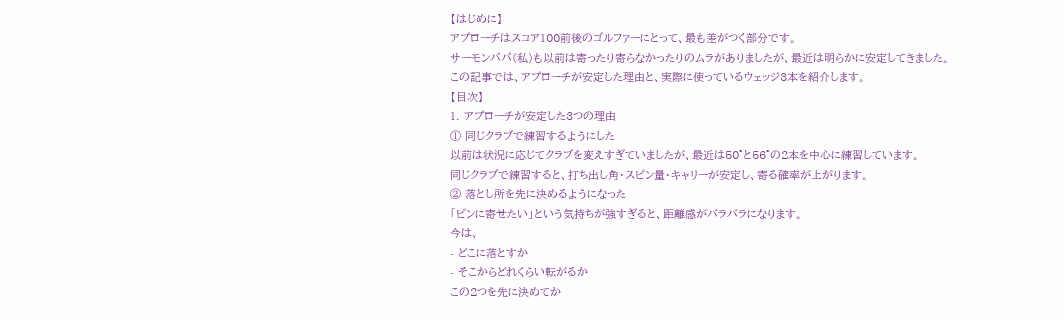【はじめに】
アプローチはスコア100前後のゴルファーにとって、最も差がつく部分です。
サーモンパパ(私)も以前は寄ったり寄らなかったりのムラがありましたが、最近は明らかに安定してきました。
この記事では、アプローチが安定した理由と、実際に使っているウェッジ3本を紹介します。
【目次】
1. アプローチが安定した3つの理由
① 同じクラブで練習するようにした
以前は状況に応じてクラブを変えすぎていましたが、最近は50°と56°の2本を中心に練習しています。
同じクラブで練習すると、打ち出し角・スピン量・キャリーが安定し、寄る確率が上がります。
② 落とし所を先に決めるようになった
「ピンに寄せたい」という気持ちが強すぎると、距離感がバラバラになります。
今は、
- どこに落とすか
- そこからどれくらい転がるか
この2つを先に決めてか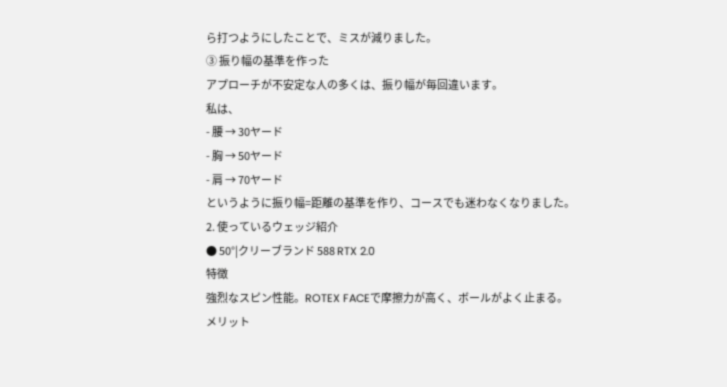ら打つようにしたことで、ミスが減りました。
③ 振り幅の基準を作った
アプローチが不安定な人の多くは、振り幅が毎回違います。
私は、
- 腰 → 30ヤード
- 胸 → 50ヤード
- 肩 → 70ヤード
というように振り幅=距離の基準を作り、コースでも迷わなくなりました。
2. 使っているウェッジ紹介
● 50°|クリーブランド 588 RTX 2.0
特徴
強烈なスピン性能。ROTEX FACEで摩擦力が高く、ボールがよく止まる。
メリット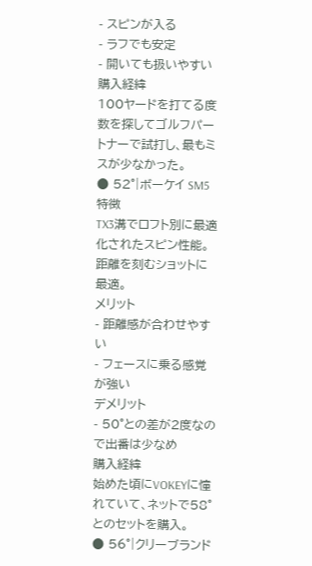- スピンが入る
- ラフでも安定
- 開いても扱いやすい
購入経緯
100ヤードを打てる度数を探してゴルフパートナーで試打し、最もミスが少なかった。
● 52°|ボーケイ SM5
特徴
TX3溝でロフト別に最適化されたスピン性能。距離を刻むショットに最適。
メリット
- 距離感が合わせやすい
- フェースに乗る感覚が強い
デメリット
- 50°との差が2度なので出番は少なめ
購入経緯
始めた頃にVOKEYに憧れていて、ネットで58°とのセットを購入。
● 56°|クリーブランド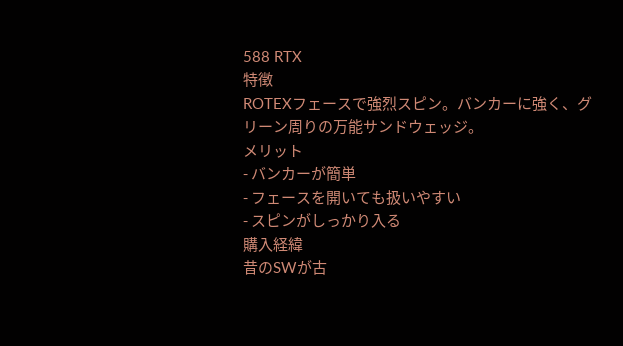588 RTX
特徴
ROTEXフェースで強烈スピン。バンカーに強く、グリーン周りの万能サンドウェッジ。
メリット
- バンカーが簡単
- フェースを開いても扱いやすい
- スピンがしっかり入る
購入経緯
昔のSWが古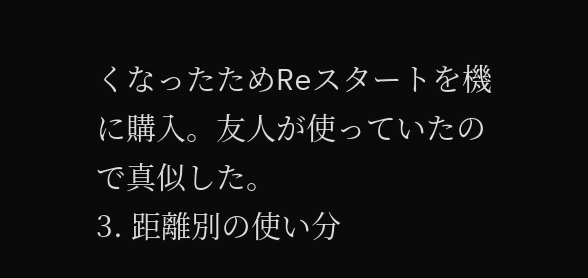くなったためReスタートを機に購入。友人が使っていたので真似した。
3. 距離別の使い分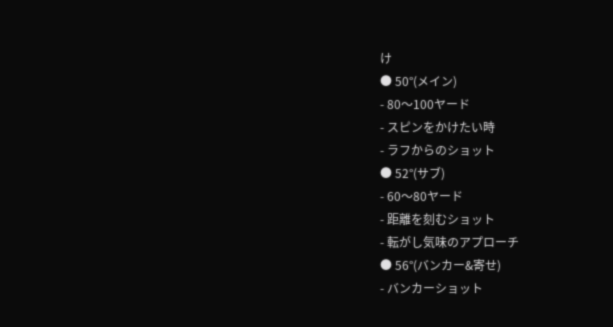け
● 50°(メイン)
- 80〜100ヤード
- スピンをかけたい時
- ラフからのショット
● 52°(サブ)
- 60〜80ヤード
- 距離を刻むショット
- 転がし気味のアプローチ
● 56°(バンカー&寄せ)
- バンカーショット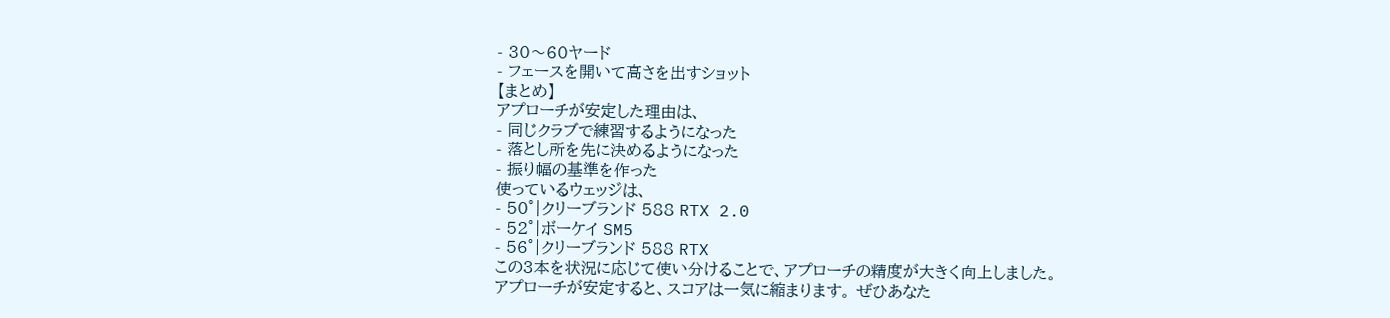- 30〜60ヤード
- フェースを開いて高さを出すショット
【まとめ】
アプローチが安定した理由は、
- 同じクラブで練習するようになった
- 落とし所を先に決めるようになった
- 振り幅の基準を作った
使っているウェッジは、
- 50°|クリーブランド 588 RTX 2.0
- 52°|ボーケイ SM5
- 56°|クリーブランド 588 RTX
この3本を状況に応じて使い分けることで、アプローチの精度が大きく向上しました。
アプローチが安定すると、スコアは一気に縮まります。 ぜひあなた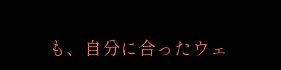も、自分に合ったウェ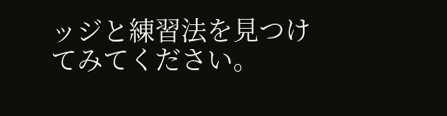ッジと練習法を見つけてみてください。